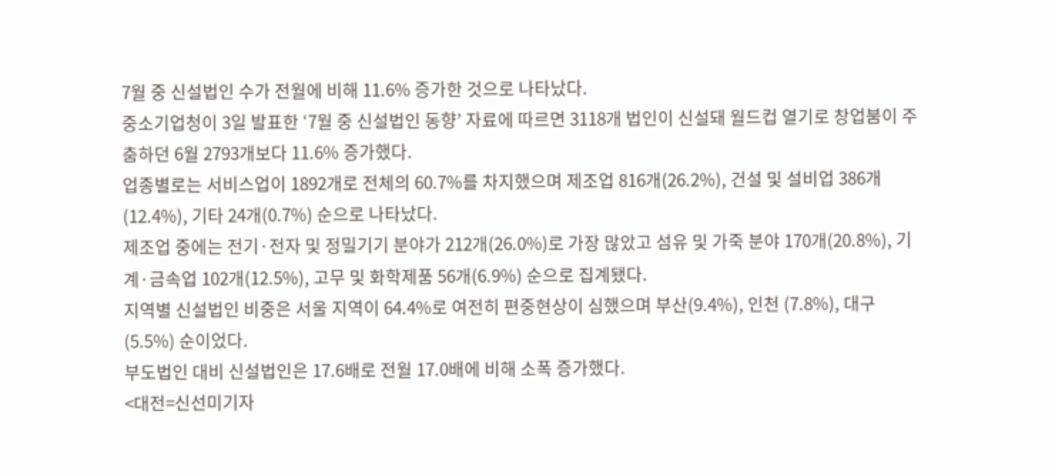7월 중 신설법인 수가 전월에 비해 11.6% 증가한 것으로 나타났다.
중소기업청이 3일 발표한 ‘7월 중 신설법인 동향’ 자료에 따르면 3118개 법인이 신설돼 월드컵 열기로 창업붐이 주춤하던 6월 2793개보다 11.6% 증가했다.
업종별로는 서비스업이 1892개로 전체의 60.7%를 차지했으며 제조업 816개(26.2%), 건설 및 설비업 386개(12.4%), 기타 24개(0.7%) 순으로 나타났다.
제조업 중에는 전기·전자 및 정밀기기 분야가 212개(26.0%)로 가장 많았고 섬유 및 가죽 분야 170개(20.8%), 기계·금속업 102개(12.5%), 고무 및 화학제품 56개(6.9%) 순으로 집계됐다.
지역별 신설법인 비중은 서울 지역이 64.4%로 여전히 편중현상이 심했으며 부산(9.4%), 인천 (7.8%), 대구(5.5%) 순이었다.
부도법인 대비 신설법인은 17.6배로 전월 17.0배에 비해 소폭 증가했다.
<대전=신선미기자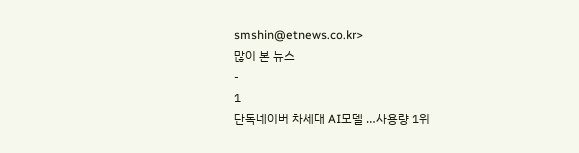smshin@etnews.co.kr>
많이 본 뉴스
-
1
단독네이버 차세대 AI모델 …사용량 1위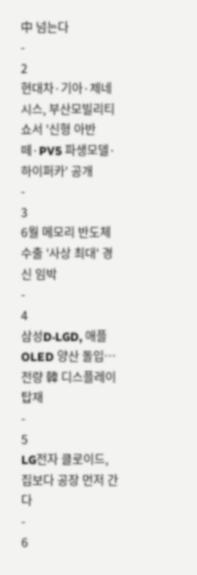中 넘는다
-
2
현대차·기아·제네시스, 부산모빌리티쇼서 '신형 아반떼·PV5 파생모델·하이퍼카' 공개
-
3
6월 메모리 반도체 수출 '사상 최대' 경신 임박
-
4
삼성D·LGD, 애플 OLED 양산 돌입…전량 韓 디스플레이 탑재
-
5
LG전자 클로이드, 집보다 공장 먼저 간다
-
6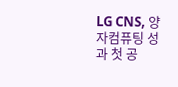LG CNS, 양자컴퓨팅 성과 첫 공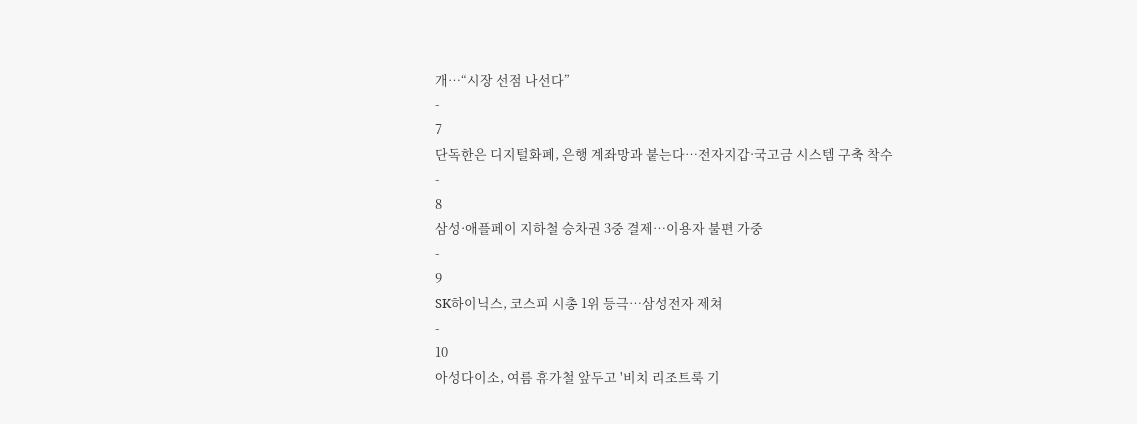개…“시장 선점 나선다”
-
7
단독한은 디지털화폐, 은행 계좌망과 붙는다…전자지갑·국고금 시스템 구축 착수
-
8
삼성·애플페이 지하철 승차권 3중 결제…이용자 불편 가중
-
9
SK하이닉스, 코스피 시총 1위 등극…삼성전자 제쳐
-
10
아성다이소, 여름 휴가철 앞두고 '비치 리조트룩 기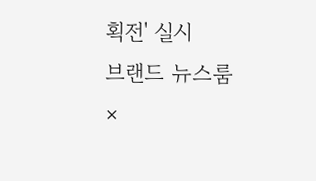획전' 실시
브랜드 뉴스룸
×